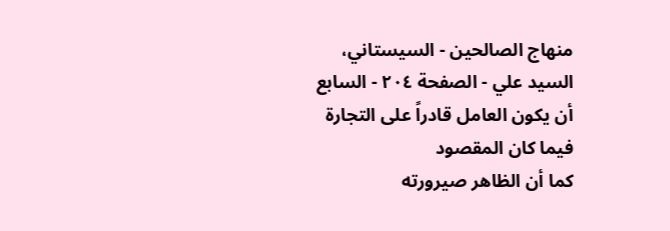منهاج الصالحين - السيستاني، السيد علي - الصفحة ٢٠٤ - السابع أن يكون العامل قادراً على التجارة فيما كان المقصود
كما أن الظاهر صيرورته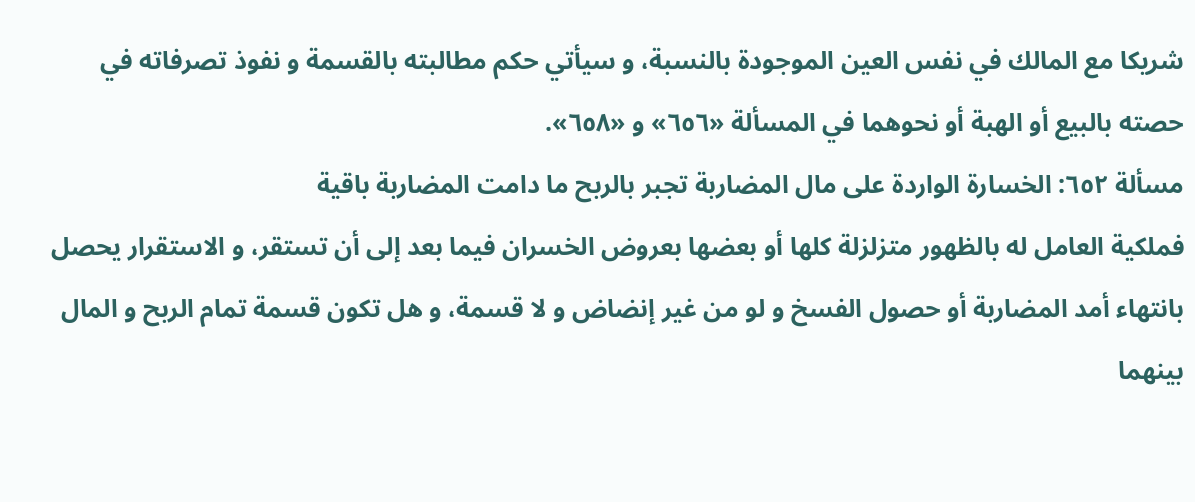شريكا مع المالك في نفس العين الموجودة بالنسبة، و سيأتي حكم مطالبته بالقسمة و نفوذ تصرفاته في حصته بالبيع أو الهبة أو نحوهما في المسألة «٦٥٦» و «٦٥٨».
مسألة ٦٥٢: الخسارة الواردة على مال المضاربة تجبر بالربح ما دامت المضاربة باقية
فملكية العامل له بالظهور متزلزلة كلها أو بعضها بعروض الخسران فيما بعد إلى أن تستقر، و الاستقرار يحصل بانتهاء أمد المضاربة أو حصول الفسخ و لو من غير إنضاض و لا قسمة، و هل تكون قسمة تمام الربح و المال بينهما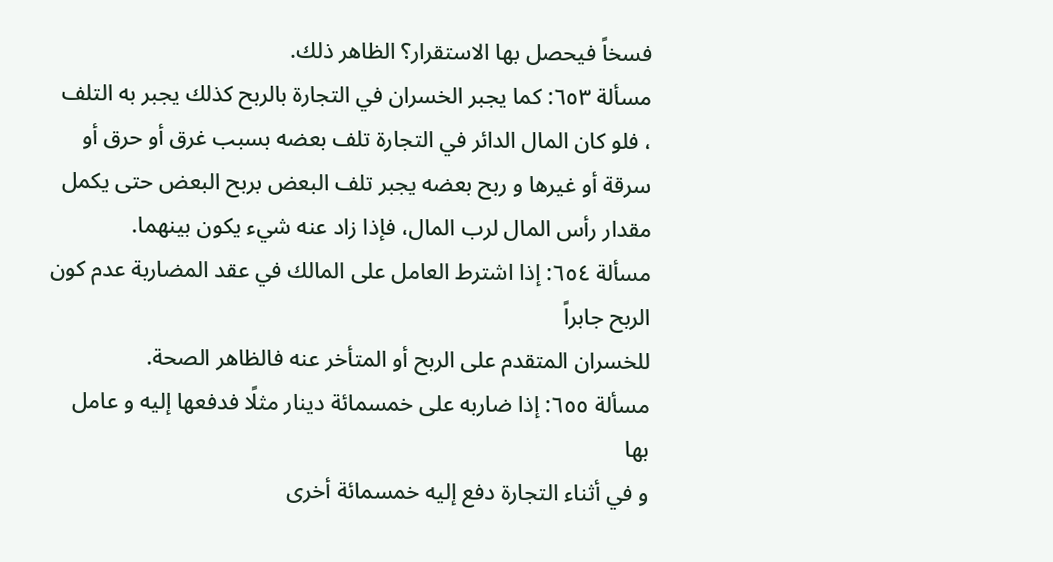فسخاً فيحصل بها الاستقرار؟ الظاهر ذلك.
مسألة ٦٥٣: كما يجبر الخسران في التجارة بالربح كذلك يجبر به التلف
، فلو كان المال الدائر في التجارة تلف بعضه بسبب غرق أو حرق أو سرقة أو غيرها و ربح بعضه يجبر تلف البعض بربح البعض حتى يكمل مقدار رأس المال لرب المال، فإذا زاد عنه شيء يكون بينهما.
مسألة ٦٥٤: إذا اشترط العامل على المالك في عقد المضاربة عدم كون الربح جابراً
للخسران المتقدم على الربح أو المتأخر عنه فالظاهر الصحة.
مسألة ٦٥٥: إذا ضاربه على خمسمائة دينار مثلًا فدفعها إليه و عامل بها
و في أثناء التجارة دفع إليه خمسمائة أخرى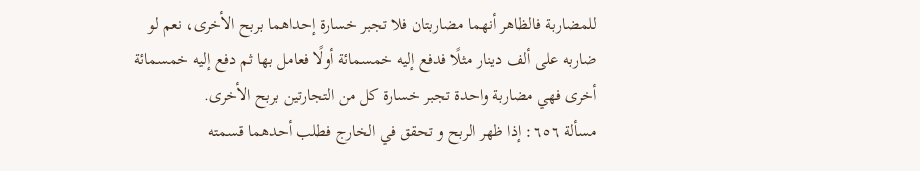للمضاربة فالظاهر أنهما مضاربتان فلا تجبر خسارة إحداهما بربح الأخرى، نعم لو ضاربه على ألف دينار مثلًا فدفع إليه خمسمائة أولًا فعامل بها ثم دفع إليه خمسمائة أخرى فهي مضاربة واحدة تجبر خسارة كل من التجارتين بربح الأخرى.
مسألة ٦٥٦: إذا ظهر الربح و تحقق في الخارج فطلب أحدهما قسمته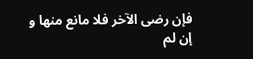فإن رضى الآخر فلا مانع منها و إن لم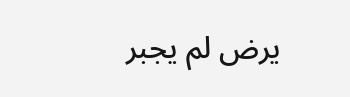يرض لم يجبر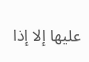عليها إلا إذا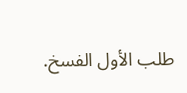طلب الأول الفسخ.